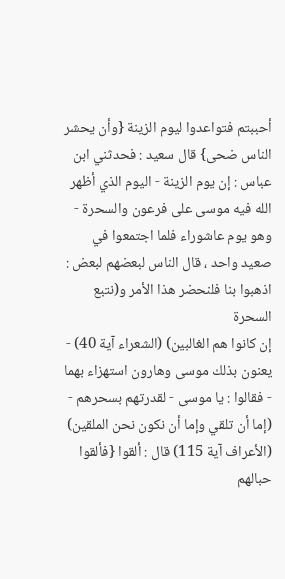أحببتم فتواعدوا ليوم الزينة {وأن يحشر الناس ضحى} قال سعيد : فحدثني ابن عباس : إن يوم الزينة - اليوم الذي أظهر الله فيه موسى على فرعون والسحرة - وهو يوم عاشوراء فلما اجتمعوا في صعيد واحد ، قال الناس لبعضهم لبعض : اذهبوا بنا فلنحضر هذا الأمر و(نتبع السحرة
إن كانوا هم الغالبين) (الشعراء آية 40) - يعنون بذلك موسى وهارون استهزاء بهما - فقالوا : يا موسى - لقدرتهم بسحرهم - (إما أن تلقي وإما أن نكون نحن الملقين) (الأعراف آية 115) قال : ألقوا {فألقوا حبالهم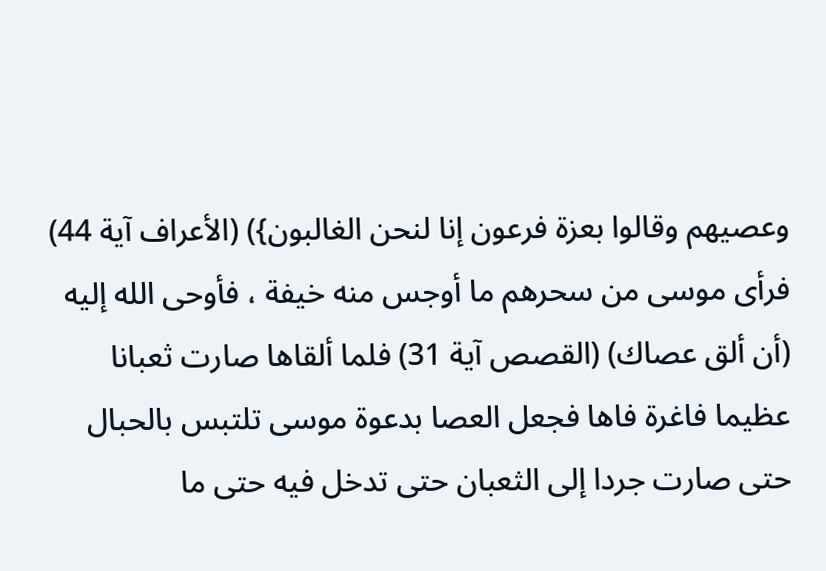وعصيهم وقالوا بعزة فرعون إنا لنحن الغالبون}) (الأعراف آية 44) فرأى موسى من سحرهم ما أوجس منه خيفة ، فأوحى الله إليه (أن ألق عصاك) (القصص آية 31) فلما ألقاها صارت ثعبانا عظيما فاغرة فاها فجعل العصا بدعوة موسى تلتبس بالحبال حتى صارت جردا إلى الثعبان حتى تدخل فيه حتى ما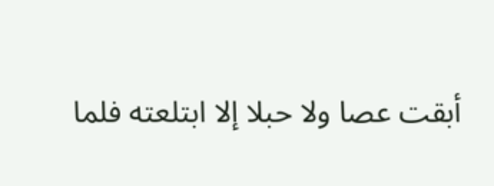أبقت عصا ولا حبلا إلا ابتلعته فلما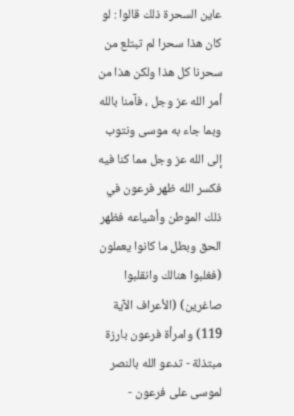عاين السحرة ذلك قالوا : لو كان هذا سحرا لم تبتلع من سحرنا كل هذا ولكن هذا من أمر الله عز وجل ، فآمنا بالله وبما جاء به موسى ونتوب إلى الله عز وجل مما كنا فيه فكسر الله ظهر فرعون في ذلك الموطن وأشياعه فظهر الحق وبطل ما كانوا يعملون (فغلبوا هنالك وانقلبوا صاغرين) (الأعراف الآية 119) وامرأة فرعون بارزة مبتذلة - تدعو الله بالنصر لموسى على فرعون -